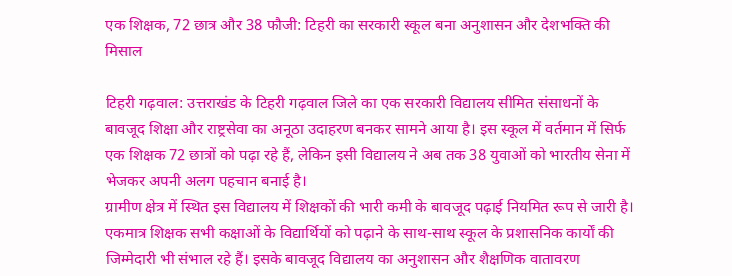एक शिक्षक, 72 छात्र और 38 फौजी: टिहरी का सरकारी स्कूल बना अनुशासन और देशभक्ति की मिसाल

टिहरी गढ़वाल: उत्तराखंड के टिहरी गढ़वाल जिले का एक सरकारी विद्यालय सीमित संसाधनों के बावजूद शिक्षा और राष्ट्रसेवा का अनूठा उदाहरण बनकर सामने आया है। इस स्कूल में वर्तमान में सिर्फ एक शिक्षक 72 छात्रों को पढ़ा रहे हैं, लेकिन इसी विद्यालय ने अब तक 38 युवाओं को भारतीय सेना में भेजकर अपनी अलग पहचान बनाई है।
ग्रामीण क्षेत्र में स्थित इस विद्यालय में शिक्षकों की भारी कमी के बावजूद पढ़ाई नियमित रूप से जारी है। एकमात्र शिक्षक सभी कक्षाओं के विद्यार्थियों को पढ़ाने के साथ-साथ स्कूल के प्रशासनिक कार्यों की जिम्मेदारी भी संभाल रहे हैं। इसके बावजूद विद्यालय का अनुशासन और शैक्षणिक वातावरण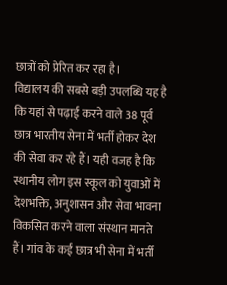छात्रों को प्रेरित कर रहा है।
विद्यालय की सबसे बड़ी उपलब्धि यह है कि यहां से पढ़ाई करने वाले 38 पूर्व छात्र भारतीय सेना में भर्ती होकर देश की सेवा कर रहे हैं। यही वजह है कि स्थानीय लोग इस स्कूल को युवाओं में देशभक्ति, अनुशासन और सेवा भावना विकसित करने वाला संस्थान मानते हैं। गांव के कई छात्र भी सेना में भर्ती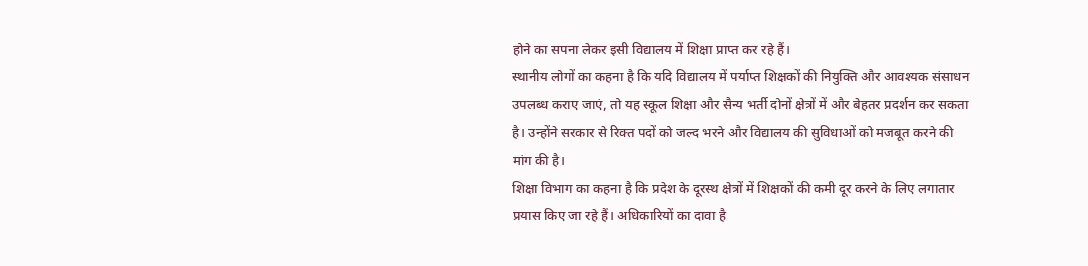होने का सपना लेकर इसी विद्यालय में शिक्षा प्राप्त कर रहे हैं।
स्थानीय लोगों का कहना है कि यदि विद्यालय में पर्याप्त शिक्षकों की नियुक्ति और आवश्यक संसाधन उपलब्ध कराए जाएं, तो यह स्कूल शिक्षा और सैन्य भर्ती दोनों क्षेत्रों में और बेहतर प्रदर्शन कर सकता है। उन्होंने सरकार से रिक्त पदों को जल्द भरने और विद्यालय की सुविधाओं को मजबूत करने की मांग की है।
शिक्षा विभाग का कहना है कि प्रदेश के दूरस्थ क्षेत्रों में शिक्षकों की कमी दूर करने के लिए लगातार प्रयास किए जा रहे हैं। अधिकारियों का दावा है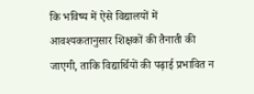कि भविष्य में ऐसे विद्यालयों में आवश्यकतानुसार शिक्षकों की तैनाती की जाएगी, ताकि विद्यार्थियों की पढ़ाई प्रभावित न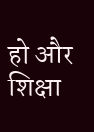हो और शिक्षा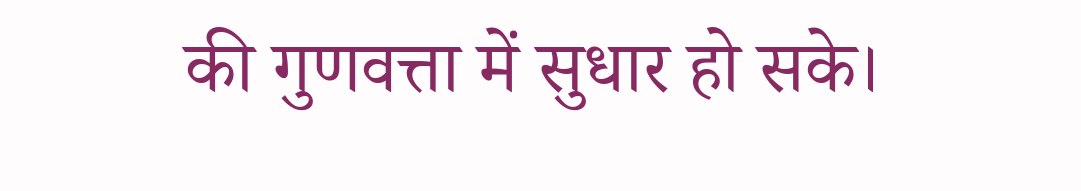की गुणवत्ता में सुधार हो सके।